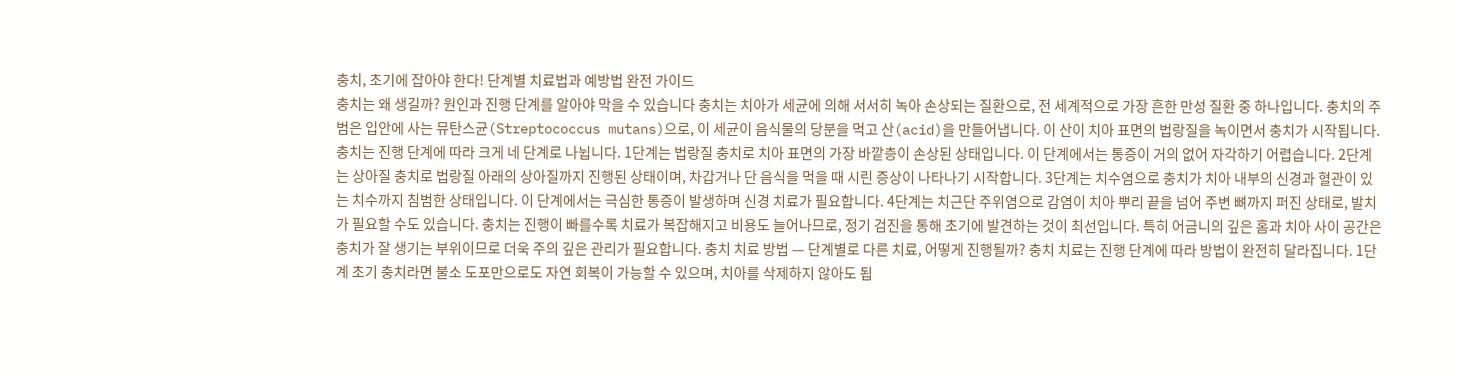충치, 초기에 잡아야 한다! 단계별 치료법과 예방법 완전 가이드
충치는 왜 생길까? 원인과 진행 단계를 알아야 막을 수 있습니다 충치는 치아가 세균에 의해 서서히 녹아 손상되는 질환으로, 전 세계적으로 가장 흔한 만성 질환 중 하나입니다. 충치의 주범은 입안에 사는 뮤탄스균(Streptococcus mutans)으로, 이 세균이 음식물의 당분을 먹고 산(acid)을 만들어냅니다. 이 산이 치아 표면의 법랑질을 녹이면서 충치가 시작됩니다. 충치는 진행 단계에 따라 크게 네 단계로 나뉩니다. 1단계는 법랑질 충치로 치아 표면의 가장 바깥층이 손상된 상태입니다. 이 단계에서는 통증이 거의 없어 자각하기 어렵습니다. 2단계는 상아질 충치로 법랑질 아래의 상아질까지 진행된 상태이며, 차갑거나 단 음식을 먹을 때 시린 증상이 나타나기 시작합니다. 3단계는 치수염으로 충치가 치아 내부의 신경과 혈관이 있는 치수까지 침범한 상태입니다. 이 단계에서는 극심한 통증이 발생하며 신경 치료가 필요합니다. 4단계는 치근단 주위염으로 감염이 치아 뿌리 끝을 넘어 주변 뼈까지 퍼진 상태로, 발치가 필요할 수도 있습니다. 충치는 진행이 빠를수록 치료가 복잡해지고 비용도 늘어나므로, 정기 검진을 통해 초기에 발견하는 것이 최선입니다. 특히 어금니의 깊은 홈과 치아 사이 공간은 충치가 잘 생기는 부위이므로 더욱 주의 깊은 관리가 필요합니다. 충치 치료 방법 — 단계별로 다른 치료, 어떻게 진행될까? 충치 치료는 진행 단계에 따라 방법이 완전히 달라집니다. 1단계 초기 충치라면 불소 도포만으로도 자연 회복이 가능할 수 있으며, 치아를 삭제하지 않아도 됩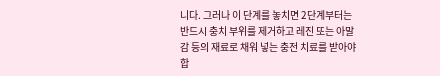니다. 그러나 이 단계를 놓치면 2단계부터는 반드시 충치 부위를 제거하고 레진 또는 아말감 등의 재료로 채워 넣는 충전 치료를 받아야 합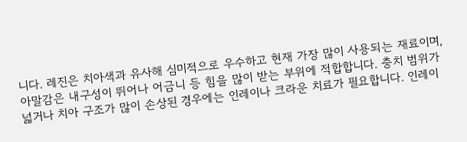니다. 레진은 치아색과 유사해 심미적으로 우수하고 현재 가장 많이 사용되는 재료이며, 아말감은 내구성이 뛰어나 어금니 등 힘을 많이 받는 부위에 적합합니다. 충치 범위가 넓거나 치아 구조가 많이 손상된 경우에는 인레이나 크라운 치료가 필요합니다. 인레이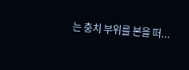는 충치 부위를 본을 떠...